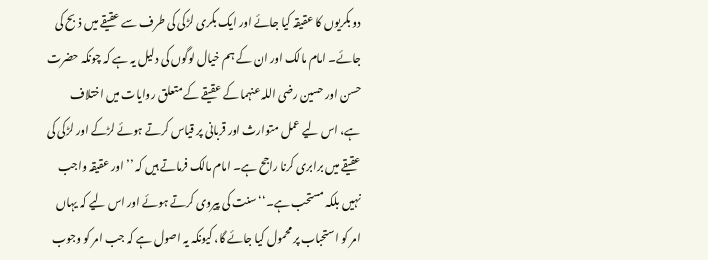دو بکریوں کا عقیقہ کیا جائے اور ایک بکری لڑکی کی طرف سے عقیقے میں ذبح کی جائے۔ امام مالک اور ان کے ہم خیال لوگوں کی دلیل یہ ہے کہ چونکہ حضرت حسن اور حسین رضی اللہ عنہما کے عقیقے کے متعلق روایات میں اختلاف ہے، اس لیے عمل متوارث اور قربانی پر قیاس کرتے ہوئے لڑکے اور لڑکی کی عقیقے میں برابری کرنا راجح ہے۔ امام مالک فرماتے ہیں کہ ’’اور عقیقہ واجب نہیں بلکہ مستحب ہے۔‘‘ سنت کی پیروی کرتے ہوئے اور اس لیے کہ یہاں امر کو استحباب پر محمول کیا جائے گا، کیونکہ یہ اصول ہے کہ جب امر کو وجوب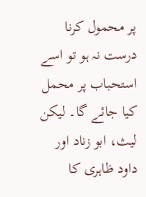پر محمول کرنا درست نہ ہو تو اسے استحباب پر محمل کیا جائے گا۔ لیکن لیث، ابو زناد اور داود ظاہری کا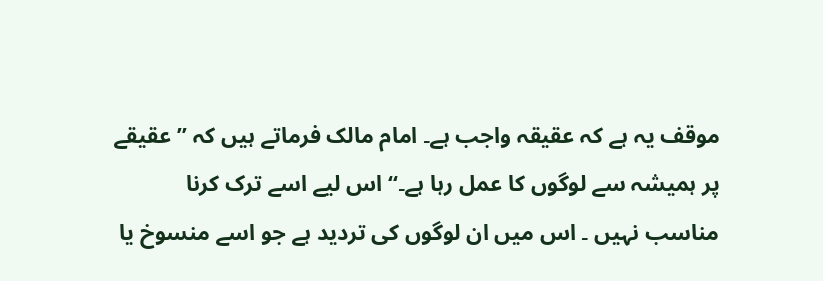موقف یہ ہے کہ عقیقہ واجب ہے۔ امام مالک فرماتے ہیں کہ ’’عقیقے پر ہمیشہ سے لوگوں کا عمل رہا ہے۔‘‘ اس لیے اسے ترک کرنا مناسب نہیں ۔ اس میں ان لوگوں کی تردید ہے جو اسے منسوخ یا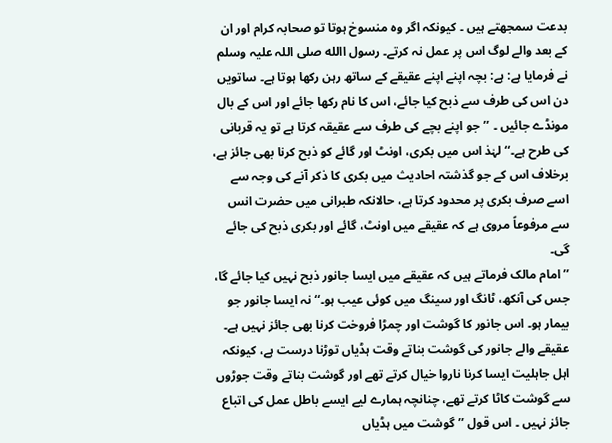بدعت سمجھتے ہیں ۔ کیونکہ اگر وہ منسوخ ہوتا تو صحابہ کرام اور ان کے بعد والے لوگ اس پر عمل نہ کرتے۔ رسول االله صلی اللہ علیہ وسلم نے فرمایا ہے: ہے: بچہ اپنے اپنے عقیقے کے ساتھ رہن رکھا ہوتا ہے۔ ساتویں دن اس کی طرف سے ذبح کیا جائے، اس کا نام رکھا جائے اور اس کے بال مونڈے جائیں ۔ ’’جو اپنے بچے کی طرف سے عقیقہ کرتا ہے تو یہ قربانی کی طرح ہے۔‘‘ لہٰذ اس میں بکری، اونٹ اور گائے کو ذبح کرنا بھی جائز ہے، برخلاف اس کے جو گذشتہ احادیث میں بکری کا ذکر آنے کی وجہ سے اسے صرف بکری پر محدود کرتا ہے، حالانکہ طبرانی میں حضرت انس سے مرفوعاً مروی ہے کہ عقیقے میں اونٹ، گائے اور بکری ذبح کی جائے گی۔
’’امام مالک فرماتے ہیں کہ عقیقے میں ایسا جانور ذبح نہیں کیا جائے گا، جس کی آنکھ، ٹانگ اور سینگ میں کوئی عیب ہو۔‘‘ نہ ایسا جانور جو بیمار ہو۔ اس جانور کا گوشت اور چمڑا فروخت کرنا بھی جائز نہیں ہے۔ عقیقے والے جانور کی گوشت بناتے وقت ہڈیاں توڑنا درست ہے، کیونکہ اہل جاہلیت ایسا کرنا ناروا خیال کرتے تھے اور گوشت بناتے وقت جوڑوں سے گوشت کاٹا کرتے تھے، چنانچہ ہمارے لیے ایسے باطل عمل کی اتباع جائز نہیں ۔ اس قول ’’گوشت میں ہڈیاں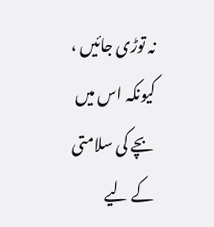نہ توڑی جائیں ، کیونکہ اس میں بچے کی سلامتی کے لیے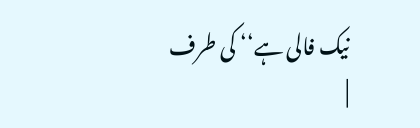نیک فالی ہے‘‘ کی طرف
|